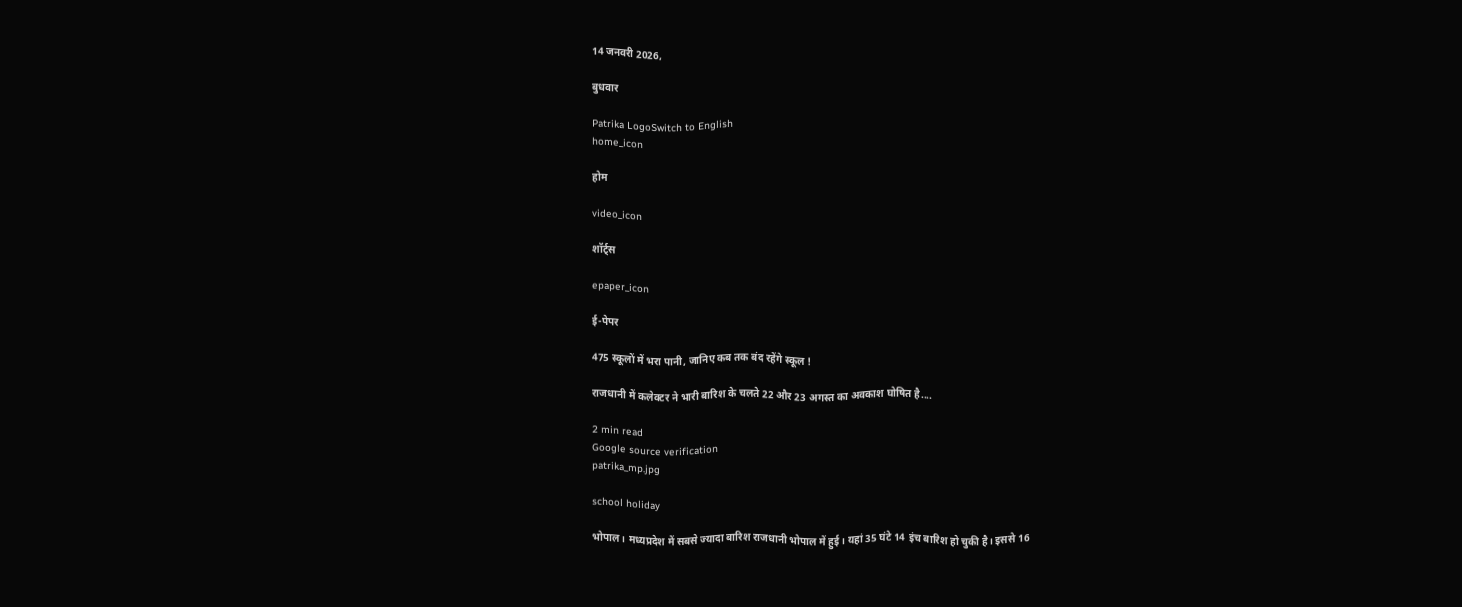14 जनवरी 2026,

बुधवार

Patrika LogoSwitch to English
home_icon

होम

video_icon

शॉर्ट्स

epaper_icon

ई-पेपर

475 स्कूलों में भरा पानी, जानिए कब तक बंद रहेंगे स्कूल !

राजधानी में कलेक्टर ने भारी बारिश के चलते 22 और 23 अगस्त का अवकाश घोषित है....

2 min read
Google source verification
patrika_mp.jpg

school holiday

भोपाल। मध्यप्रदेश में सबसे ज्यादा बारिश राजधानी भोपाल में हुई। यहां 35 घंटे 14 इंच बारिश हो चुकी है। इससे 16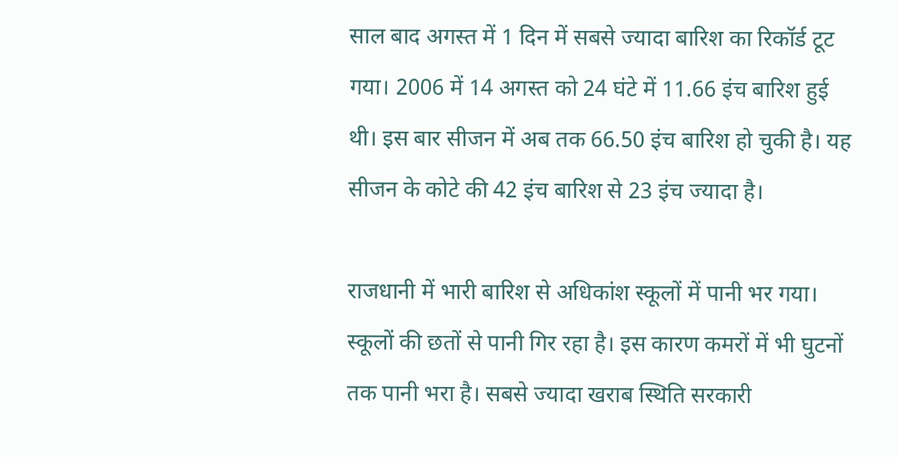साल बाद अगस्त में 1 दिन में सबसे ज्यादा बारिश का रिकॉर्ड टूट गया। 2006 में 14 अगस्त को 24 घंटे में 11.66 इंच बारिश हुई थी। इस बार सीजन में अब तक 66.50 इंच बारिश हो चुकी है। यह सीजन के कोटे की 42 इंच बारिश से 23 इंच ज्यादा है।

राजधानी में भारी बारिश से अधिकांश स्कूलों में पानी भर गया। स्कूलों की छतों से पानी गिर रहा है। इस कारण कमरों में भी घुटनों तक पानी भरा है। सबसे ज्यादा खराब स्थिति सरकारी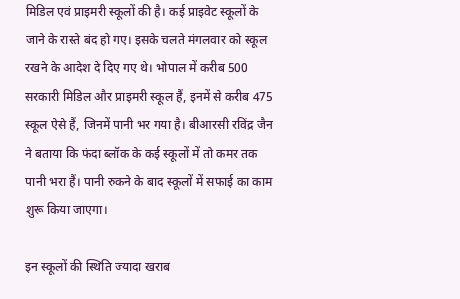मिडिल एवं प्राइमरी स्कूलों की है। कई प्राइवेट स्कूलों के जाने के रास्ते बंद हो गए। इसके चलते मंगलवार को स्कूल रखने के आदेश दे दिए गए थे। भोपाल में करीब 500 सरकारी मिडिल और प्राइमरी स्कूल हैं, इनमें से करीब 475 स्कूल ऐसे हैं, जिनमें पानी भर गया है। बीआरसी रविंद्र जैन ने बताया कि फंदा ब्लॉक के कई स्कूलों में तो कमर तक पानी भरा हैं। पानी रुकने के बाद स्कूलों में सफाई का काम शुरू किया जाएगा।

इन स्कूलों की स्थिति ज्यादा खराब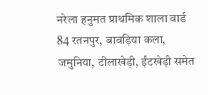नरेला हनुमत प्राथमिक शाला वार्ड 84 रतनपुर, बावड़िया कला, जमुनिया, टीलाखेड़ी, ईंटखेड़ी समेत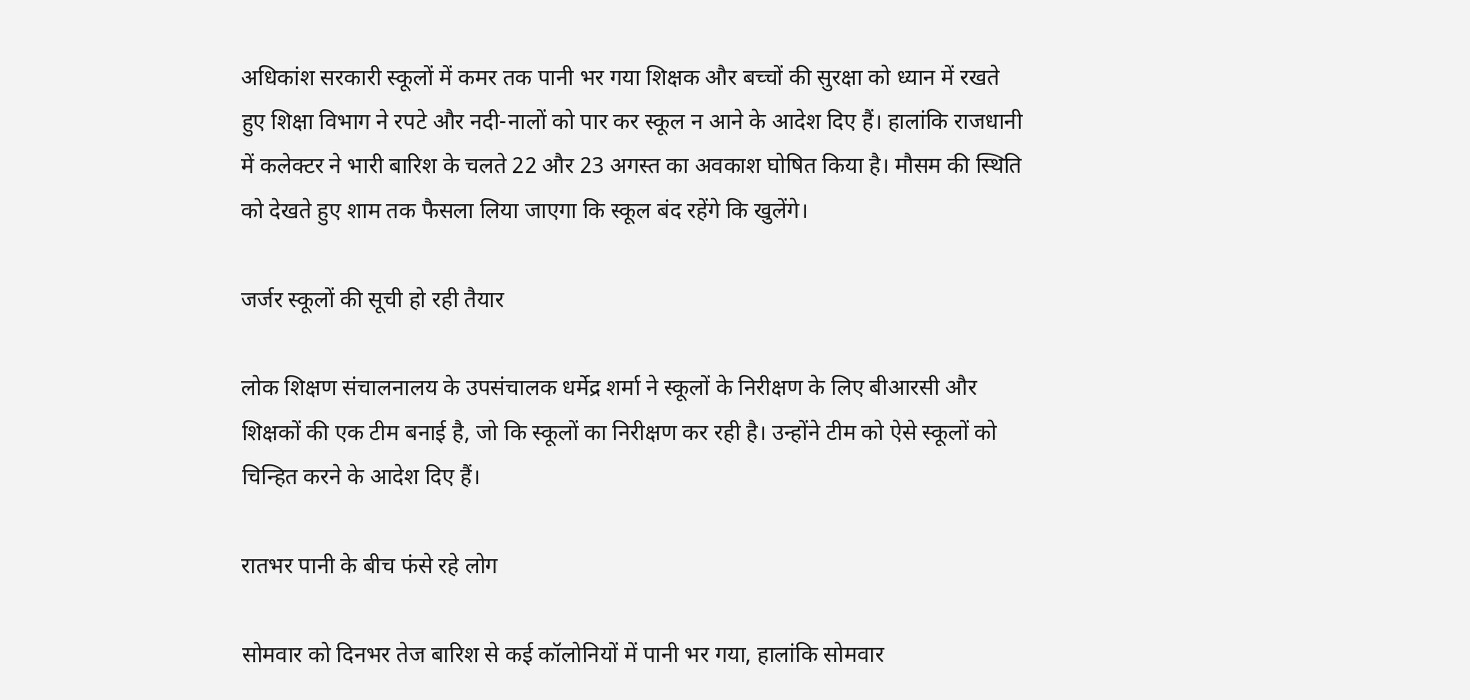अधिकांश सरकारी स्कूलों में कमर तक पानी भर गया शिक्षक और बच्चों की सुरक्षा को ध्यान में रखते हुए शिक्षा विभाग ने रपटे और नदी-नालों को पार कर स्कूल न आने के आदेश दिए हैं। हालांकि राजधानी में कलेक्टर ने भारी बारिश के चलते 22 और 23 अगस्त का अवकाश घोषित किया है। मौसम की स्थिति को देखते हुए शाम तक फैसला लिया जाएगा कि स्कूल बंद रहेंगे कि खुलेंगे।

जर्जर स्कूलों की सूची हो रही तैयार

लोक शिक्षण संचालनालय के उपसंचालक धर्मेद्र शर्मा ने स्कूलों के निरीक्षण के लिए बीआरसी और शिक्षकों की एक टीम बनाई है, जो कि स्कूलों का निरीक्षण कर रही है। उन्होंने टीम को ऐसे स्कूलों को चिन्हित करने के आदेश दिए हैं।

रातभर पानी के बीच फंसे रहे लोग

सोमवार को दिनभर तेज बारिश से कई कॉलोनियों में पानी भर गया, हालांकि सोमवार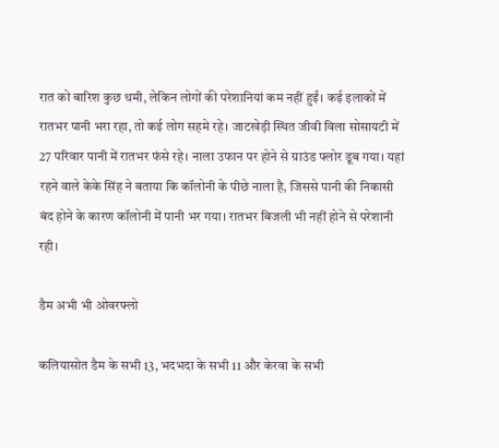रात को बारिश कुछ थमी, लेकिन लोगों की परेशानियां कम नहीं हुईं। कई इलाकों में रातभर पानी भरा रहा, तो कई लोग सहमे रहे। जाटखेड़ी स्थित जीवी विला सोसायटी में 27 परिवार पानी में रातभर फंसे रहे। नाला उफान पर होने से ग्राउंड फ्लोर डूब गया। यहां रहने वाले केके सिंह ने बताया कि कॉलोनी के पीछे नाला है, जिससे पानी की निकासी बंद होने के कारण कॉलोनी में पानी भर गया। रातभर बिजली भी नहीं होने से परेशानी रही।

डैम अभी भी ओवरफ्लो

कलियासोत डैम के सभी 13, भदभदा के सभी 11 और केरवा के सभी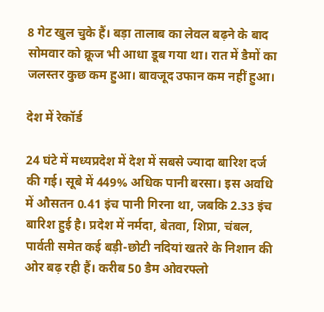8 गेट खुल चुके हैं। बड़ा तालाब का लेवल बढ़ने के बाद सोमवार को क्रूज भी आधा डूब गया था। रात में डैमों का जलस्तर कुछ कम हुआ। बावजूद उफान कम नहीं हुआ।

देश में रेकॉर्ड

24 घंटे में मध्यप्रदेश में देश में सबसे ज्यादा बारिश दर्ज की गई। सूबे में 449% अधिक पानी बरसा। इस अवधि में औसतन 0.41 इंच पानी गिरना था, जबकि 2.33 इंच बारिश हुई है। प्रदेश में नर्मदा, बेतवा, शिप्रा, चंबल, पार्वती समेत कई बड़ी-छोटी नदियां खतरे के निशान की ओर बढ़ रही हैं। करीब 50 डैम ओवरफ्लो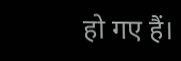हो गए हैं।